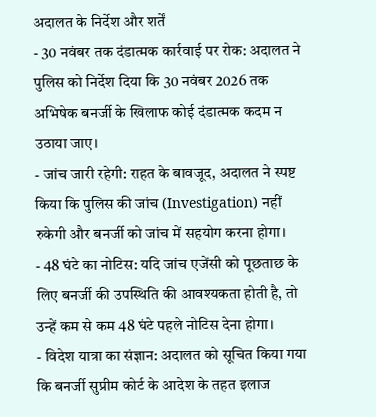अदालत के निर्देश और शर्तें
- 30 नवंबर तक दंडात्मक कार्रवाई पर रोक: अदालत ने पुलिस को निर्देश दिया कि 30 नवंबर 2026 तक अभिषेक बनर्जी के खिलाफ कोई दंडात्मक कदम न उठाया जाए।
- जांच जारी रहेगी: राहत के बावजूद, अदालत ने स्पष्ट किया कि पुलिस की जांच (Investigation) नहीं रुकेगी और बनर्जी को जांच में सहयोग करना होगा।
- 48 घंटे का नोटिस: यदि जांच एजेंसी को पूछताछ के लिए बनर्जी की उपस्थिति की आवश्यकता होती है, तो उन्हें कम से कम 48 घंटे पहले नोटिस देना होगा।
- विदेश यात्रा का संज्ञान: अदालत को सूचित किया गया कि बनर्जी सुप्रीम कोर्ट के आदेश के तहत इलाज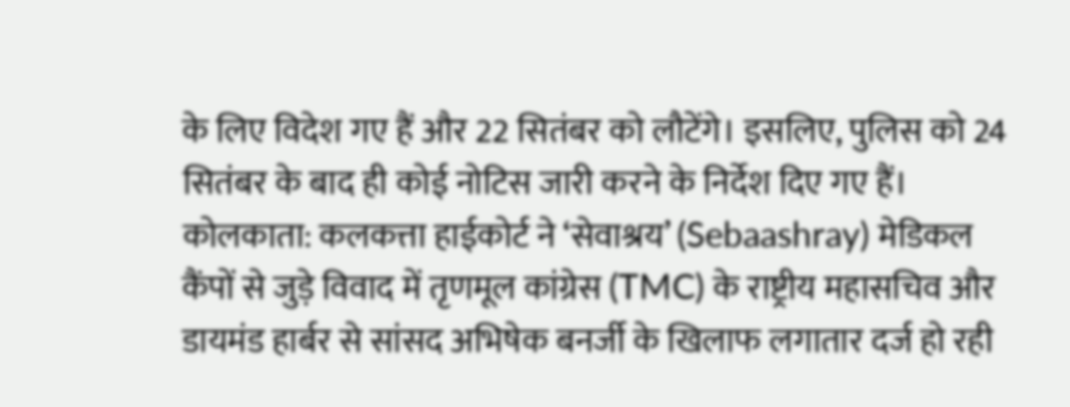के लिए विदेश गए हैं और 22 सितंबर को लौटेंगे। इसलिए, पुलिस को 24 सितंबर के बाद ही कोई नोटिस जारी करने के निर्देश दिए गए हैं।
कोलकाता: कलकत्ता हाईकोर्ट ने ‘सेवाश्रय’ (Sebaashray) मेडिकल कैंपों से जुड़े विवाद में तृणमूल कांग्रेस (TMC) के राष्ट्रीय महासचिव और डायमंड हार्बर से सांसद अभिषेक बनर्जी के खिलाफ लगातार दर्ज हो रही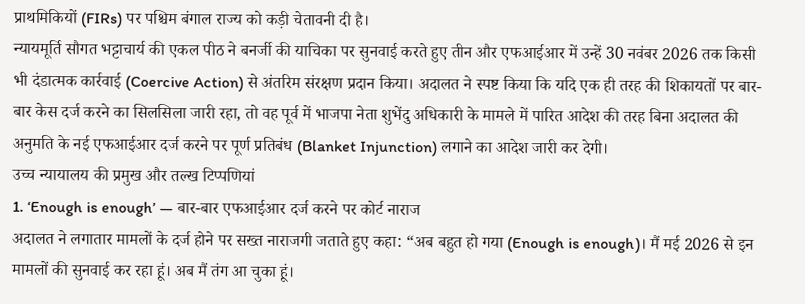प्राथमिकियों (FIRs) पर पश्चिम बंगाल राज्य को कड़ी चेतावनी दी है।
न्यायमूर्ति सौगत भट्टाचार्य की एकल पीठ ने बनर्जी की याचिका पर सुनवाई करते हुए तीन और एफआईआर में उन्हें 30 नवंबर 2026 तक किसी भी दंडात्मक कार्रवाई (Coercive Action) से अंतरिम संरक्षण प्रदान किया। अदालत ने स्पष्ट किया कि यदि एक ही तरह की शिकायतों पर बार-बार केस दर्ज करने का सिलसिला जारी रहा, तो वह पूर्व में भाजपा नेता शुभेंदु अधिकारी के मामले में पारित आदेश की तरह बिना अदालत की अनुमति के नई एफआईआर दर्ज करने पर पूर्ण प्रतिबंध (Blanket Injunction) लगाने का आदेश जारी कर देगी।
उच्च न्यायालय की प्रमुख और तल्ख टिप्पणियां
1. ‘Enough is enough’ — बार-बार एफआईआर दर्ज करने पर कोर्ट नाराज
अदालत ने लगातार मामलों के दर्ज होने पर सख्त नाराजगी जताते हुए कहा: “अब बहुत हो गया (Enough is enough)। मैं मई 2026 से इन मामलों की सुनवाई कर रहा हूं। अब मैं तंग आ चुका हूं।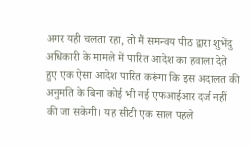अगर यही चलता रहा, तो मैं समन्वय पीठ द्वारा शुभेंदु अधिकारी के मामले में पारित आदेश का हवाला देते हुए एक ऐसा आदेश पारित करूंगा कि इस अदालत की अनुमति के बिना कोई भी नई एफआईआर दर्ज नहीं की जा सकेगी। यह सीटी एक साल पहले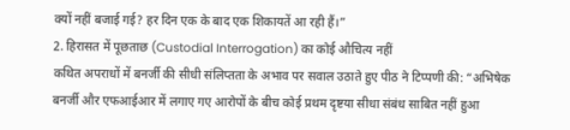क्यों नहीं बजाई गई? हर दिन एक के बाद एक शिकायतें आ रही हैं।”
2. हिरासत में पूछताछ (Custodial Interrogation) का कोई औचित्य नहीं
कथित अपराधों में बनर्जी की सीधी संलिप्तता के अभाव पर सवाल उठाते हुए पीठ ने टिप्पणी की: “अभिषेक बनर्जी और एफआईआर में लगाए गए आरोपों के बीच कोई प्रथम दृष्टया सीधा संबंध साबित नहीं हुआ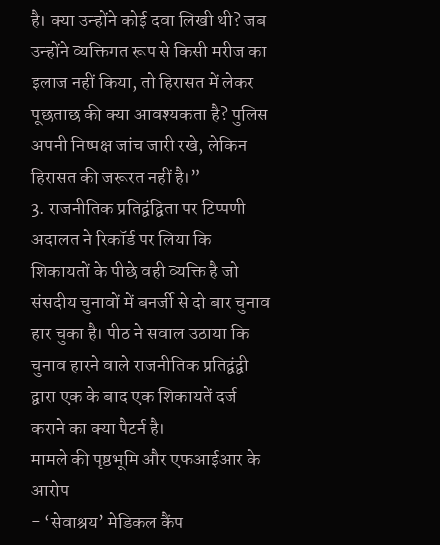है। क्या उन्होंने कोई दवा लिखी थी? जब उन्होंने व्यक्तिगत रूप से किसी मरीज का इलाज नहीं किया, तो हिरासत में लेकर पूछताछ की क्या आवश्यकता है? पुलिस अपनी निष्पक्ष जांच जारी रखे, लेकिन हिरासत की जरूरत नहीं है।”
3. राजनीतिक प्रतिद्वंद्विता पर टिप्पणी
अदालत ने रिकॉर्ड पर लिया कि शिकायतों के पीछे वही व्यक्ति है जो संसदीय चुनावों में बनर्जी से दो बार चुनाव हार चुका है। पीठ ने सवाल उठाया कि चुनाव हारने वाले राजनीतिक प्रतिद्वंद्वी द्वारा एक के बाद एक शिकायतें दर्ज कराने का क्या पैटर्न है।
मामले की पृष्ठभूमि और एफआईआर के आरोप
- ‘सेवाश्रय’ मेडिकल कैंप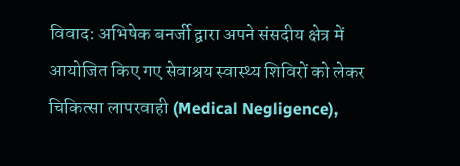विवाद: अभिषेक बनर्जी द्वारा अपने संसदीय क्षेत्र में आयोजित किए गए सेवाश्रय स्वास्थ्य शिविरों को लेकर चिकित्सा लापरवाही (Medical Negligence),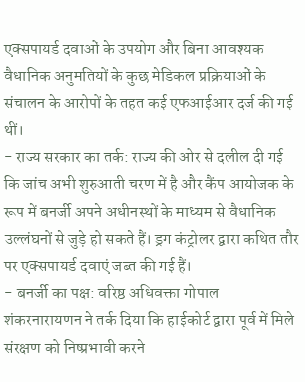एक्सपायर्ड दवाओं के उपयोग और बिना आवश्यक वैधानिक अनुमतियों के कुछ मेडिकल प्रक्रियाओं के संचालन के आरोपों के तहत कई एफआईआर दर्ज की गई थीं।
- राज्य सरकार का तर्क: राज्य की ओर से दलील दी गई कि जांच अभी शुरुआती चरण में है और कैंप आयोजक के रूप में बनर्जी अपने अधीनस्थों के माध्यम से वैधानिक उल्लंघनों से जुड़े हो सकते हैं। ड्रग कंट्रोलर द्वारा कथित तौर पर एक्सपायर्ड दवाएं जब्त की गई हैं।
- बनर्जी का पक्ष: वरिष्ठ अधिवक्ता गोपाल शंकरनारायणन ने तर्क दिया कि हाईकोर्ट द्वारा पूर्व में मिले संरक्षण को निष्प्रभावी करने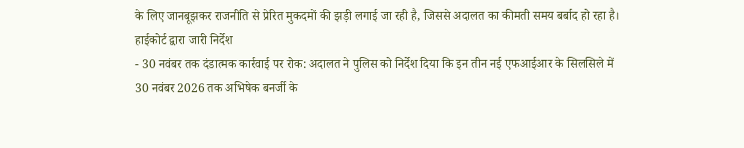के लिए जानबूझकर राजनीति से प्रेरित मुकदमों की झड़ी लगाई जा रही है, जिससे अदालत का कीमती समय बर्बाद हो रहा है।
हाईकोर्ट द्वारा जारी निर्देश
- 30 नवंबर तक दंडात्मक कार्रवाई पर रोक: अदालत ने पुलिस को निर्देश दिया कि इन तीन नई एफआईआर के सिलसिले में 30 नवंबर 2026 तक अभिषेक बनर्जी के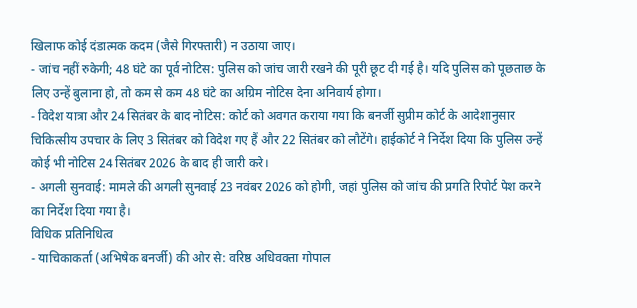खिलाफ कोई दंडात्मक कदम (जैसे गिरफ्तारी) न उठाया जाए।
- जांच नहीं रुकेगी; 48 घंटे का पूर्व नोटिस: पुलिस को जांच जारी रखने की पूरी छूट दी गई है। यदि पुलिस को पूछताछ के लिए उन्हें बुलाना हो, तो कम से कम 48 घंटे का अग्रिम नोटिस देना अनिवार्य होगा।
- विदेश यात्रा और 24 सितंबर के बाद नोटिस: कोर्ट को अवगत कराया गया कि बनर्जी सुप्रीम कोर्ट के आदेशानुसार चिकित्सीय उपचार के लिए 3 सितंबर को विदेश गए हैं और 22 सितंबर को लौटेंगे। हाईकोर्ट ने निर्देश दिया कि पुलिस उन्हें कोई भी नोटिस 24 सितंबर 2026 के बाद ही जारी करे।
- अगली सुनवाई: मामले की अगली सुनवाई 23 नवंबर 2026 को होगी, जहां पुलिस को जांच की प्रगति रिपोर्ट पेश करने का निर्देश दिया गया है।
विधिक प्रतिनिधित्व
- याचिकाकर्ता (अभिषेक बनर्जी) की ओर से: वरिष्ठ अधिवक्ता गोपाल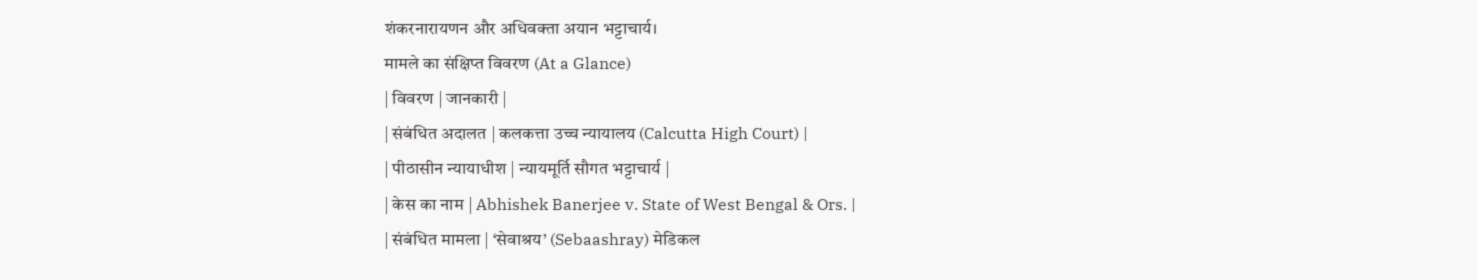शंकरनारायणन और अधिवक्ता अयान भट्टाचार्य।
मामले का संक्षिप्त विवरण (At a Glance)
| विवरण | जानकारी |
| संबंधित अदालत | कलकत्ता उच्च न्यायालय (Calcutta High Court) |
| पीठासीन न्यायाधीश | न्यायमूर्ति सौगत भट्टाचार्य |
| केस का नाम | Abhishek Banerjee v. State of West Bengal & Ors. |
| संबंधित मामला | ‘सेवाश्रय’ (Sebaashray) मेडिकल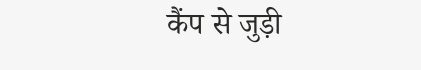कैंप से जुड़ी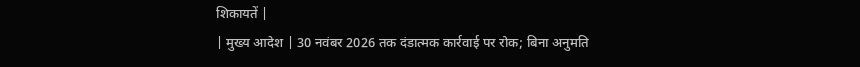शिकायतें |
| मुख्य आदेश | 30 नवंबर 2026 तक दंडात्मक कार्रवाई पर रोक; बिना अनुमति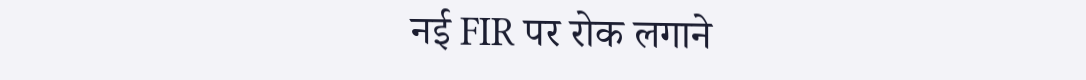नई FIR पर रोक लगाने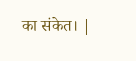का संकेत। |